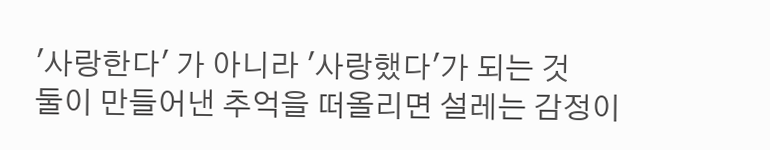'사랑한다' 가 아니라 '사랑했다'가 되는 것
둘이 만들어낸 추억을 떠올리면 설레는 감정이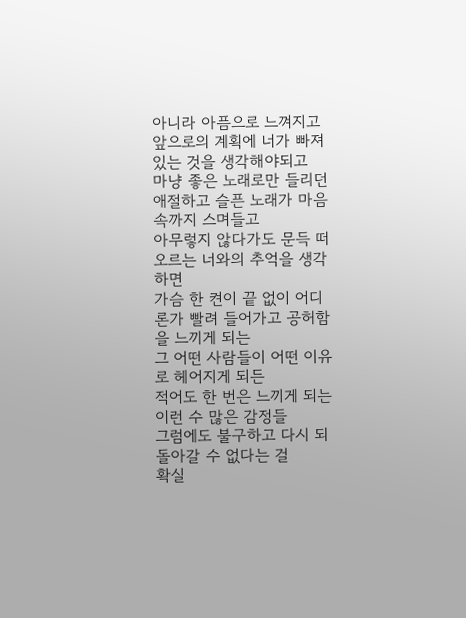아니라 아픔으로 느껴지고
앞으로의 계획에 너가 빠져있는 것을 생각해야되고
마냥 좋은 노래로만 들리던 애절하고 슬픈 노래가 마음속까지 스며들고
아무렇지 않다가도 문득 떠오르는 너와의 추억을 생각하면
가슴 한 켠이 끝 없이 어디론가 빨려 들어가고 공허함을 느끼게 되는
그 어떤 사람들이 어떤 이유로 헤어지게 되든
적어도 한 번은 느끼게 되는 이런 수 많은 감정들
그럼에도 불구하고 다시 되돌아갈 수 없다는 걸
확실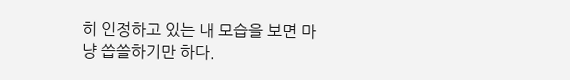히 인정하고 있는 내 모습을 보면 마냥 씁쓸하기만 하다.